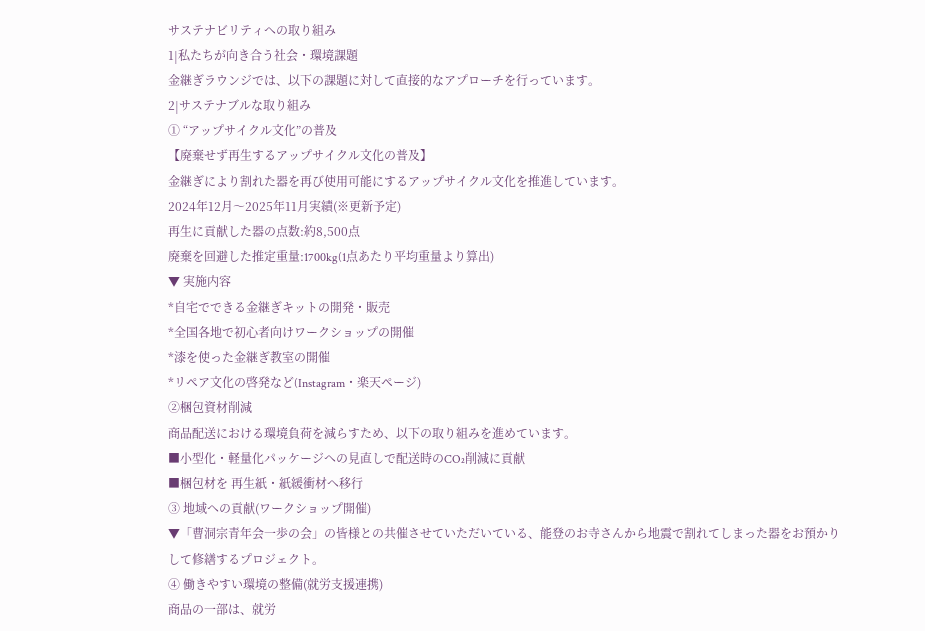サステナビリティへの取り組み
1|私たちが向き合う社会・環境課題
金継ぎラウンジでは、以下の課題に対して直接的なアプローチを行っています。
2|サステナブルな取り組み
① “アップサイクル文化”の普及
【廃棄せず再生するアップサイクル文化の普及】
金継ぎにより割れた器を再び使用可能にするアップサイクル文化を推進しています。
2024年12月〜2025年11月実績(※更新予定)
再生に貢献した器の点数:約8,500点
廃棄を回避した推定重量:1700kg(1点あたり平均重量より算出)
▼ 実施内容
*自宅でできる金継ぎキットの開発・販売
*全国各地で初心者向けワークショップの開催
*漆を使った金継ぎ教室の開催
*リペア文化の啓発など(Instagram・楽天ページ)
②梱包資材削減
商品配送における環境負荷を減らすため、以下の取り組みを進めています。
■小型化・軽量化パッケージへの見直しで配送時のCO₂削減に貢献
■梱包材を 再生紙・紙緩衝材へ移行
③ 地域への貢献(ワークショップ開催)
▼「曹洞宗青年会一歩の会」の皆様との共催させていただいている、能登のお寺さんから地震で割れてしまった器をお預かりして修繕するプロジェクト。
④ 働きやすい環境の整備(就労支援連携)
商品の一部は、就労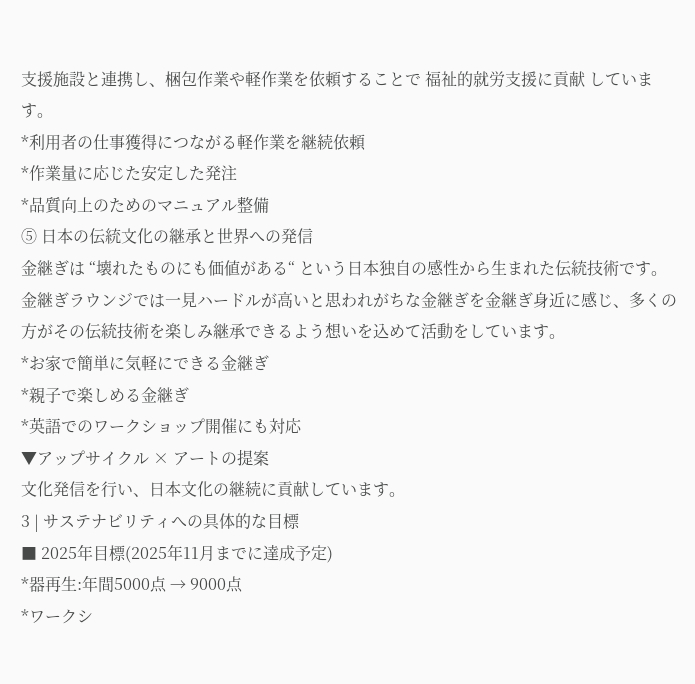支援施設と連携し、梱包作業や軽作業を依頼することで 福祉的就労支援に貢献 しています。
*利用者の仕事獲得につながる軽作業を継続依頼
*作業量に応じた安定した発注
*品質向上のためのマニュアル整備
⑤ 日本の伝統文化の継承と世界への発信
金継ぎは “壊れたものにも価値がある“ という日本独自の感性から生まれた伝統技術です。
金継ぎラウンジでは一見ハードルが高いと思われがちな金継ぎを金継ぎ身近に感じ、多くの方がその伝統技術を楽しみ継承できるよう想いを込めて活動をしています。
*お家で簡単に気軽にできる金継ぎ
*親子で楽しめる金継ぎ
*英語でのワークショップ開催にも対応
▼アップサイクル × アートの提案
文化発信を行い、日本文化の継続に貢献しています。
3 | サステナビリティへの具体的な目標
■ 2025年目標(2025年11月までに達成予定)
*器再生:年間5000点 → 9000点
*ワークシ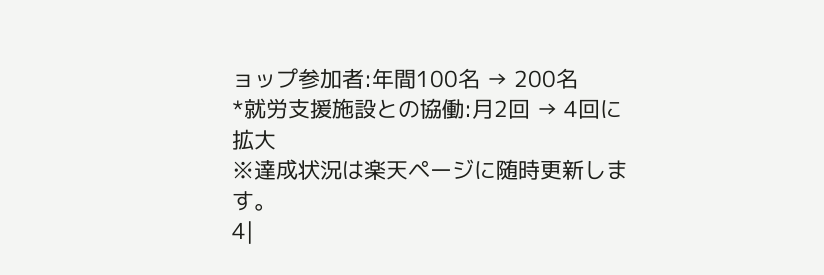ョップ参加者:年間100名 → 200名
*就労支援施設との協働:月2回 → 4回に拡大
※達成状況は楽天ページに随時更新します。
4|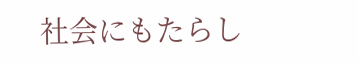社会にもたらし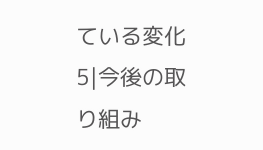ている変化
5|今後の取り組み